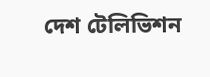দেশ টেলিভিশন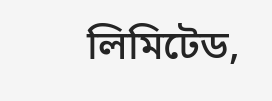লিমিটেড,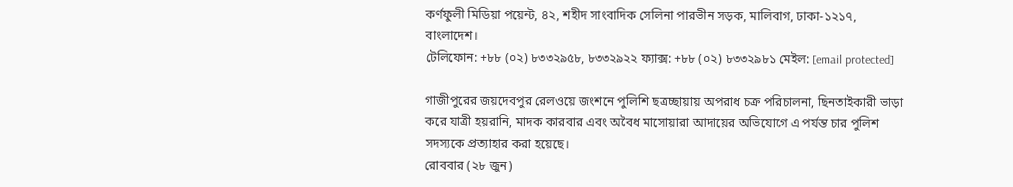কর্ণফুলী মিডিয়া পয়েন্ট, ৪২, শহীদ সাংবাদিক সেলিনা পারভীন সড়ক, মালিবাগ, ঢাকা-১২১৭, বাংলাদেশ।
টেলিফোন: +৮৮ (০২) ৮৩৩২৯৫৮, ৮৩৩২৯২২ ফ্যাক্স: +৮৮ (০২) ৮৩৩২৯৮১ মেইল: [email protected]

গাজীপুরের জয়দেবপুর রেলওয়ে জংশনে পুলিশি ছত্রচ্ছায়ায় অপরাধ চক্র পরিচালনা, ছিনতাইকারী ভাড়া করে যাত্রী হয়রানি, মাদক কারবার এবং অবৈধ মাসোয়ারা আদায়ের অভিযোগে এ পর্যন্ত চার পুলিশ সদস্যকে প্রত্যাহার করা হয়েছে।
রোববার (২৮ জুন)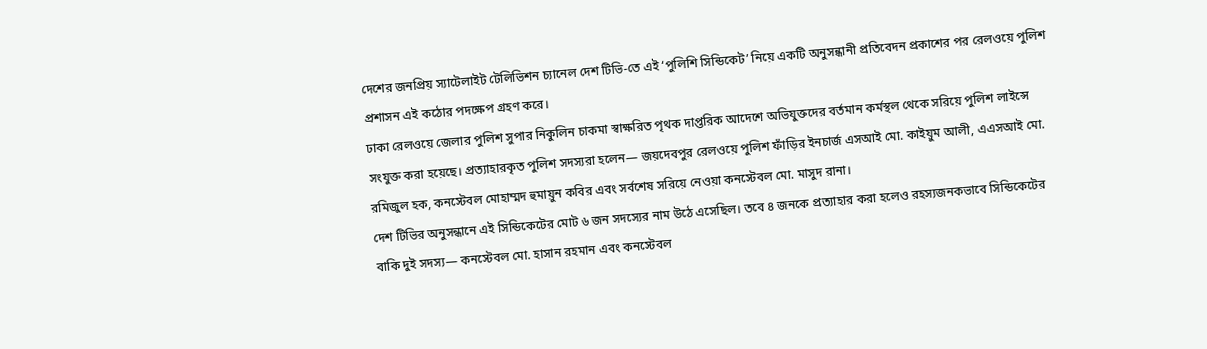দেশের জনপ্রিয় স্যাটেলাইট টেলিভিশন চ্যানেল দেশ টিভি-তে এই ‘পুলিশি সিন্ডিকেট’ নিয়ে একটি অনুসন্ধানী প্রতিবেদন প্রকাশের পর রেলওয়ে পুলিশ প্রশাসন এই কঠোর পদক্ষেপ গ্রহণ করে।
ঢাকা রেলওয়ে জেলার পুলিশ সুপার নিকুলিন চাকমা স্বাক্ষরিত পৃথক দাপ্তরিক আদেশে অভিযুক্তদের বর্তমান কর্মস্থল থেকে সরিয়ে পুলিশ লাইন্সে সংযুক্ত করা হয়েছে। প্রত্যাহারকৃত পুলিশ সদস্যরা হলেন— জয়দেবপুর রেলওয়ে পুলিশ ফাঁড়ির ইনচার্জ এসআই মো. কাইয়ুম আলী, এএসআই মো. রমিজুল হক, কনস্টেবল মোহাম্মদ হুমায়ুন কবির এবং সর্বশেষ সরিয়ে নেওয়া কনস্টেবল মো. মাসুদ রানা।
দেশ টিভির অনুসন্ধানে এই সিন্ডিকেটের মোট ৬ জন সদস্যের নাম উঠে এসেছিল। তবে ৪ জনকে প্রত্যাহার করা হলেও রহস্যজনকভাবে সিন্ডিকেটের বাকি দুই সদস্য— কনস্টেবল মো. হাসান রহমান এবং কনস্টেবল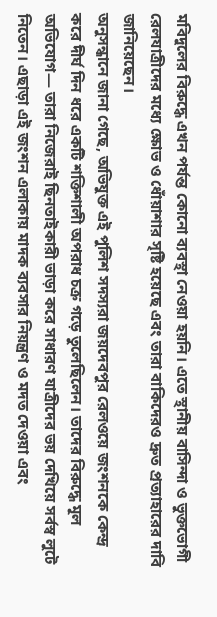মবিদুলের বিরুদ্ধে এখন পর্যন্ত কোনো ব্যবস্থা নেওয়া হয়নি। এতে স্থানীয় বাসিন্দা ও ভুক্তভোগী রেলযাত্রীদের মধ্যে ক্ষোভ ও ধোঁয়াশার সৃষ্টি হয়েছে এবং তারা বাকিদেরও দ্রুত প্রত্যাহারের দাবি জানিয়েছেন।
অনুসন্ধানে জানা গেছে, অভিযুক্ত এই পুলিশ সদস্যরা জয়দেবপুর রেলওয়ে জংশনকে কেন্দ্র করে দীর্ঘ দিন ধরে একটি শক্তিশালী অপরাধ চক্র গড়ে তুলেছিলেন। তাদের বিরুদ্ধে মূল অভিযোগ— তারা নিজেরাই ছিনতাইকারী ভাড়া করে সাধারণ যাত্রীদের ভয় দেখিয়ে সর্বস্ব লুটে নিতেন। এছাড়া এই জংশন এলাকায় মাদক ব্যবসার নিয়ন্ত্রণ ও মদত দেওয়া এবং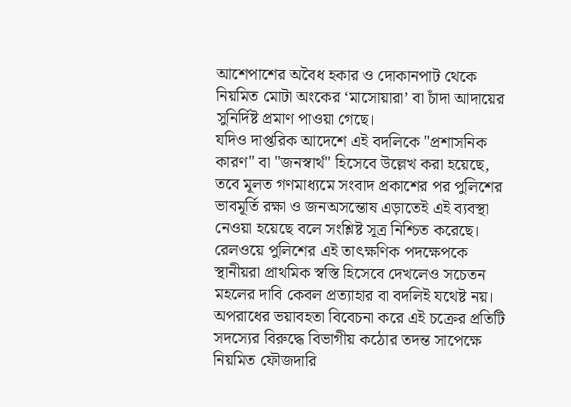আশেপাশের অবৈধ হকার ও দোকানপাট থেকে নিয়মিত মোটা অংকের ‘মাসোয়ারা’ বা চাঁদা আদায়ের সুনির্দিষ্ট প্রমাণ পাওয়া গেছে।
যদিও দাপ্তরিক আদেশে এই বদলিকে "প্রশাসনিক কারণ" বা "জনস্বার্থ" হিসেবে উল্লেখ করা হয়েছে, তবে মূলত গণমাধ্যমে সংবাদ প্রকাশের পর পুলিশের ভাবমূর্তি রক্ষা ও জনঅসন্তোষ এড়াতেই এই ব্যবস্থা নেওয়া হয়েছে বলে সংশ্লিষ্ট সূত্র নিশ্চিত করেছে।
রেলওয়ে পুলিশের এই তাৎক্ষণিক পদক্ষেপকে স্থানীয়রা প্রাথমিক স্বস্তি হিসেবে দেখলেও সচেতন মহলের দাবি কেবল প্রত্যাহার বা বদলিই যথেষ্ট নয়। অপরাধের ভয়াবহতা বিবেচনা করে এই চক্রের প্রতিটি সদস্যের বিরুদ্ধে বিভাগীয় কঠোর তদন্ত সাপেক্ষে নিয়মিত ফৌজদারি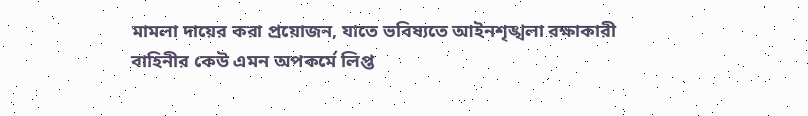মামলা দায়ের করা প্রয়োজন, যাতে ভবিষ্যতে আইনশৃঙ্খলা রক্ষাকারী বাহিনীর কেউ এমন অপকর্মে লিপ্ত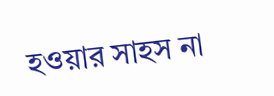হওয়ার সাহস না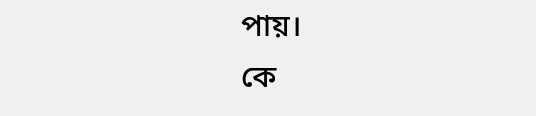পায়।
কে